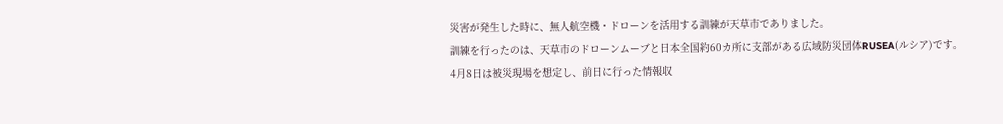災害が発生した時に、無人航空機・ドローンを活用する訓練が天草市でありました。
訓練を行ったのは、天草市のドローンムーブと日本全国約60カ所に支部がある広域防災団体RUSEA(ルシア)です。
4月8日は被災現場を想定し、前日に行った情報収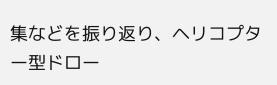集などを振り返り、ヘリコプター型ドロー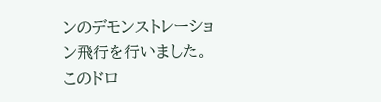ンのデモンストレーション飛行を行いました。
このドロ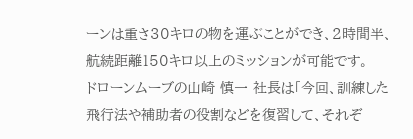ーンは重さ30キロの物を運ぶことができ、2時間半、航続距離150キロ以上のミッションが可能です。
ドローンムーブの山崎 慎一 社長は「今回、訓練した飛行法や補助者の役割などを復習して、それぞ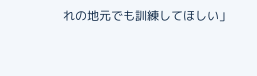れの地元でも訓練してほしい」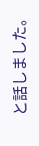と話しました。